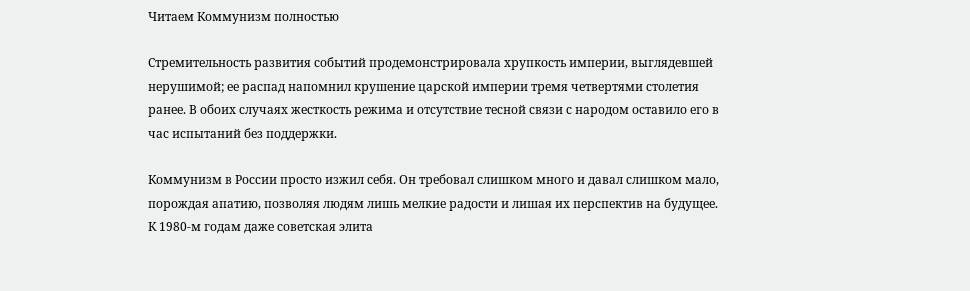Читаем Коммунизм полностью

Стремительность развития событий продемонстрировала хрупкость империи, выглядевшей нерушимой; ее распад напомнил крушение царской империи тремя четвертями столетия ранее. В обоих случаях жесткость режима и отсутствие тесной связи с народом оставило его в час испытаний без поддержки.

Коммунизм в России просто изжил себя. Он требовал слишком много и давал слишком мало, порождая апатию, позволяя людям лишь мелкие радости и лишая их перспектив на будущее. К 1980-м годам даже советская элита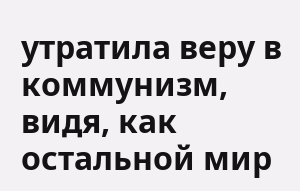утратила веру в коммунизм, видя, как остальной мир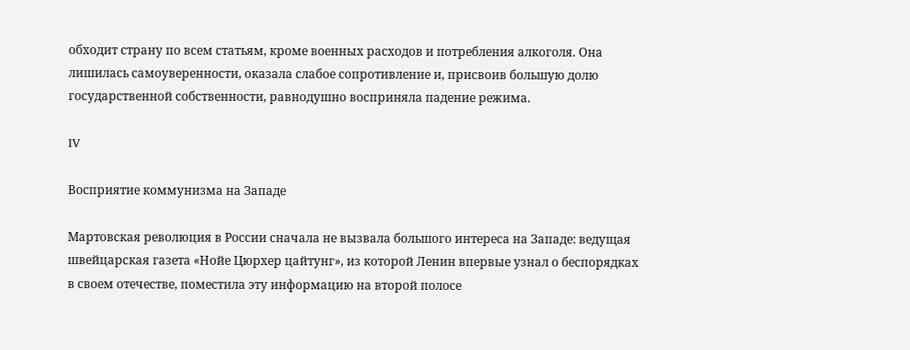обходит страну по всем статьям, кроме военных расходов и потребления алкоголя. Она лишилась самоуверенности, оказала слабое сопротивление и, присвоив большую долю государственной собственности, равнодушно восприняла падение режима.

IV

Восприятие коммунизма на Западе

Мартовская революция в России сначала не вызвала большого интереса на Западе: ведущая швейцарская газета «Нойе Цюрхер цайтунг», из которой Ленин впервые узнал о беспорядках в своем отечестве, поместила эту информацию на второй полосе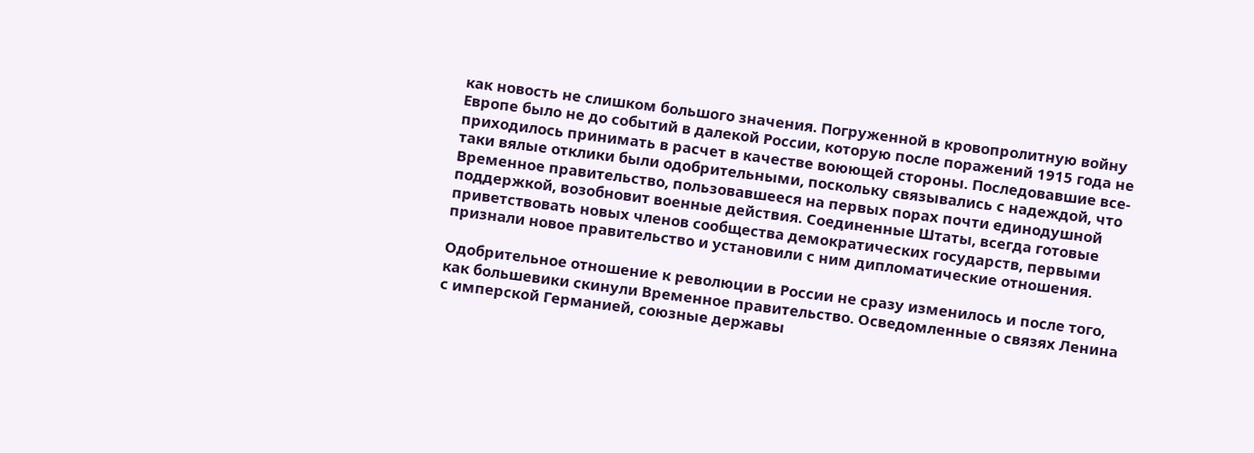как новость не слишком большого значения. Погруженной в кровопролитную войну Европе было не до событий в далекой России, которую после поражений 1915 года не приходилось принимать в расчет в качестве воюющей стороны. Последовавшие все-таки вялые отклики были одобрительными, поскольку связывались с надеждой, что Временное правительство, пользовавшееся на первых порах почти единодушной поддержкой, возобновит военные действия. Соединенные Штаты, всегда готовые приветствовать новых членов сообщества демократических государств, первыми признали новое правительство и установили с ним дипломатические отношения.

Одобрительное отношение к революции в России не сразу изменилось и после того, как большевики скинули Временное правительство. Осведомленные о связях Ленина с имперской Германией, союзные державы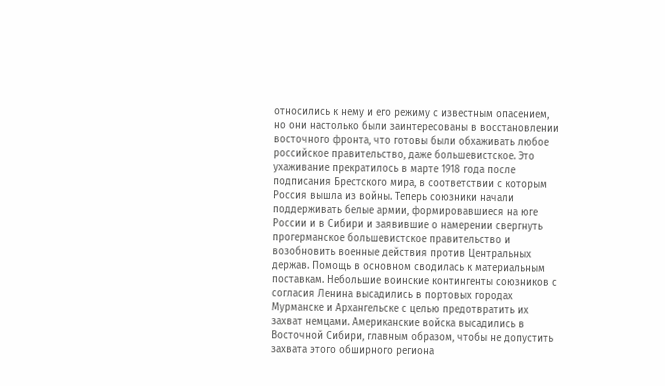относились к нему и его режиму с известным опасением, но они настолько были заинтересованы в восстановлении восточного фронта, что готовы были обхаживать любое российское правительство, даже большевистское. Это ухаживание прекратилось в марте 1918 года после подписания Брестского мира, в соответствии с которым Россия вышла из войны. Теперь союзники начали поддерживать белые армии, формировавшиеся на юге России и в Сибири и заявившие о намерении свергнуть прогерманское большевистское правительство и возобновить военные действия против Центральных держав. Помощь в основном сводилась к материальным поставкам. Небольшие воинские контингенты союзников с согласия Ленина высадились в портовых городах Мурманске и Архангельске с целью предотвратить их захват немцами. Американские войска высадились в Восточной Сибири, главным образом, чтобы не допустить захвата этого обширного региона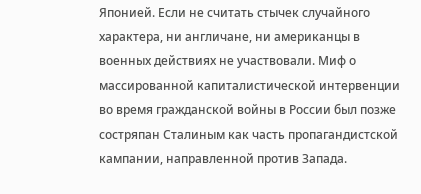Японией. Если не считать стычек случайного характера, ни англичане, ни американцы в военных действиях не участвовали. Миф о массированной капиталистической интервенции во время гражданской войны в России был позже состряпан Сталиным как часть пропагандистской кампании, направленной против Запада.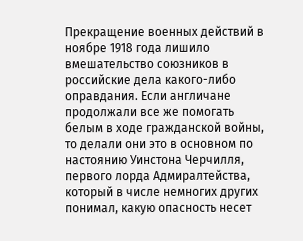Прекращение военных действий в ноябре 1918 года лишило вмешательство союзников в российские дела какого-либо оправдания. Если англичане продолжали все же помогать белым в ходе гражданской войны, то делали они это в основном по настоянию Уинстона Черчилля, первого лорда Адмиралтейства, который в числе немногих других понимал, какую опасность несет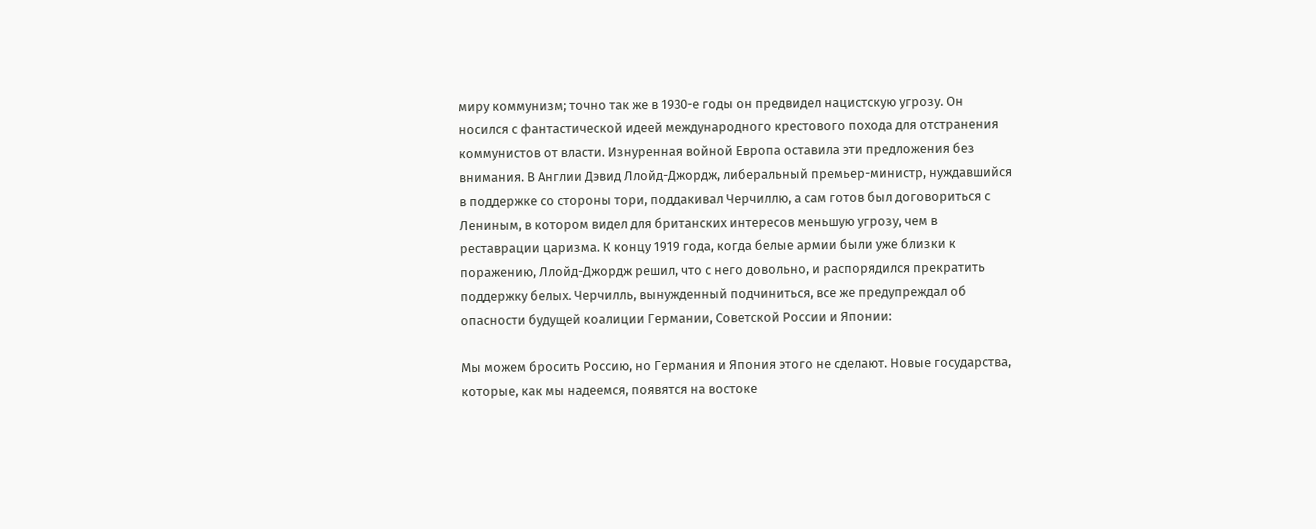миру коммунизм; точно так же в 1930-е годы он предвидел нацистскую угрозу. Он носился с фантастической идеей международного крестового похода для отстранения коммунистов от власти. Изнуренная войной Европа оставила эти предложения без внимания. В Англии Дэвид Ллойд-Джордж, либеральный премьер-министр, нуждавшийся в поддержке со стороны тори, поддакивал Черчиллю, а сам готов был договориться с Лениным, в котором видел для британских интересов меньшую угрозу, чем в реставрации царизма. К концу 1919 года, когда белые армии были уже близки к поражению, Ллойд-Джордж решил, что с него довольно, и распорядился прекратить поддержку белых. Черчилль, вынужденный подчиниться, все же предупреждал об опасности будущей коалиции Германии, Советской России и Японии:

Мы можем бросить Россию, но Германия и Япония этого не сделают. Новые государства, которые, как мы надеемся, появятся на востоке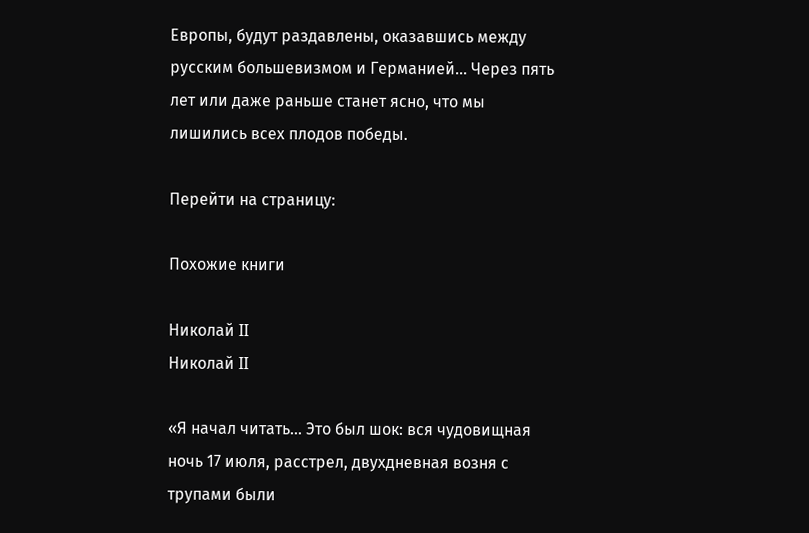Европы, будут раздавлены, оказавшись между русским большевизмом и Германией… Через пять лет или даже раньше станет ясно, что мы лишились всех плодов победы.

Перейти на страницу:

Похожие книги

Николай II
Николай II

«Я начал читать… Это был шок: вся чудовищная ночь 17 июля, расстрел, двухдневная возня с трупами были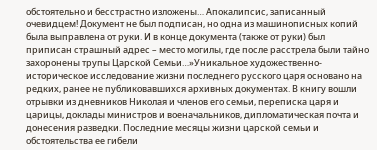обстоятельно и бесстрастно изложены… Апокалипсис, записанный очевидцем! Документ не был подписан, но одна из машинописных копий была выправлена от руки. И в конце документа (также от руки) был приписан страшный адрес – место могилы, где после расстрела были тайно захоронены трупы Царской Семьи…»Уникальное художественно-историческое исследование жизни последнего русского царя основано на редких, ранее не публиковавшихся архивных документах. В книгу вошли отрывки из дневников Николая и членов его семьи, переписка царя и царицы, доклады министров и военачальников, дипломатическая почта и донесения разведки. Последние месяцы жизни царской семьи и обстоятельства ее гибели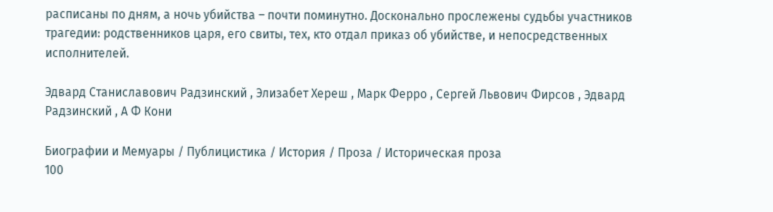расписаны по дням, а ночь убийства – почти поминутно. Досконально прослежены судьбы участников трагедии: родственников царя, его свиты, тех, кто отдал приказ об убийстве, и непосредственных исполнителей.

Эдвард Станиславович Радзинский , Элизабет Хереш , Марк Ферро , Сергей Львович Фирсов , Эдвард Радзинский , А Ф Кони

Биографии и Мемуары / Публицистика / История / Проза / Историческая проза
100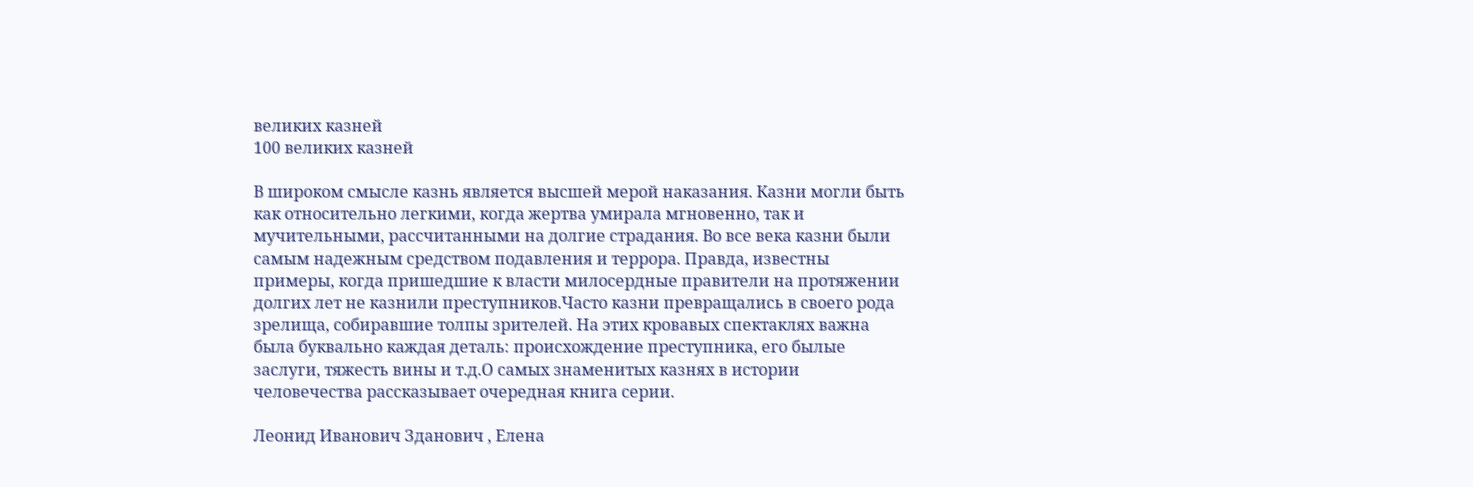великих казней
100 великих казней

В широком смысле казнь является высшей мерой наказания. Казни могли быть как относительно легкими, когда жертва умирала мгновенно, так и мучительными, рассчитанными на долгие страдания. Во все века казни были самым надежным средством подавления и террора. Правда, известны примеры, когда пришедшие к власти милосердные правители на протяжении долгих лет не казнили преступников.Часто казни превращались в своего рода зрелища, собиравшие толпы зрителей. На этих кровавых спектаклях важна была буквально каждая деталь: происхождение преступника, его былые заслуги, тяжесть вины и т.д.О самых знаменитых казнях в истории человечества рассказывает очередная книга серии.

Леонид Иванович Зданович , Елена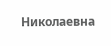Николаевна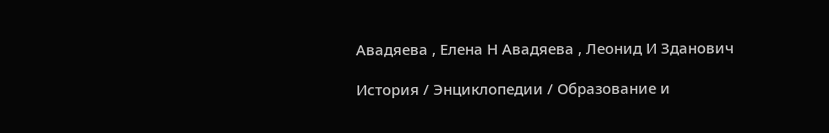Авадяева , Елена Н Авадяева , Леонид И Зданович

История / Энциклопедии / Образование и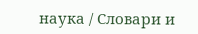наука / Словари и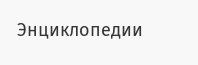Энциклопедии